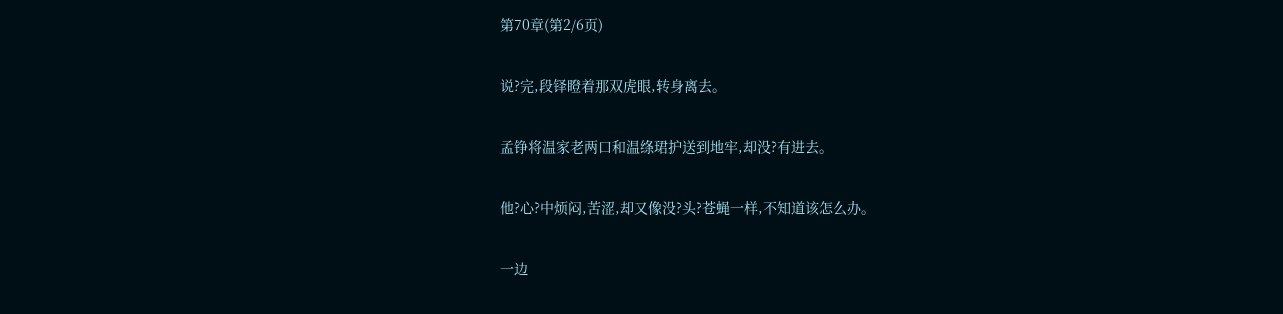第70章(第2/6页)

说?完,段铎瞪着那双虎眼,转身离去。

孟铮将温家老两口和温绦珺护送到地牢,却没?有进去。

他?心?中烦闷,苦涩,却又像没?头?苍蝇一样,不知道该怎么办。

一边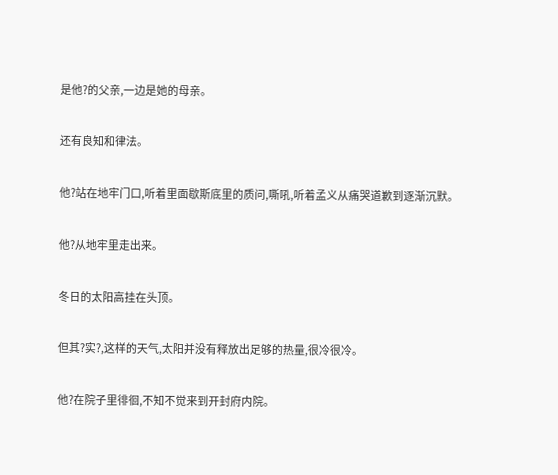是他?的父亲,一边是她的母亲。

还有良知和律法。

他?站在地牢门口,听着里面歇斯底里的质问,嘶吼,听着孟义从痛哭道歉到逐渐沉默。

他?从地牢里走出来。

冬日的太阳高挂在头顶。

但其?实?,这样的天气,太阳并没有释放出足够的热量,很冷很冷。

他?在院子里徘徊,不知不觉来到开封府内院。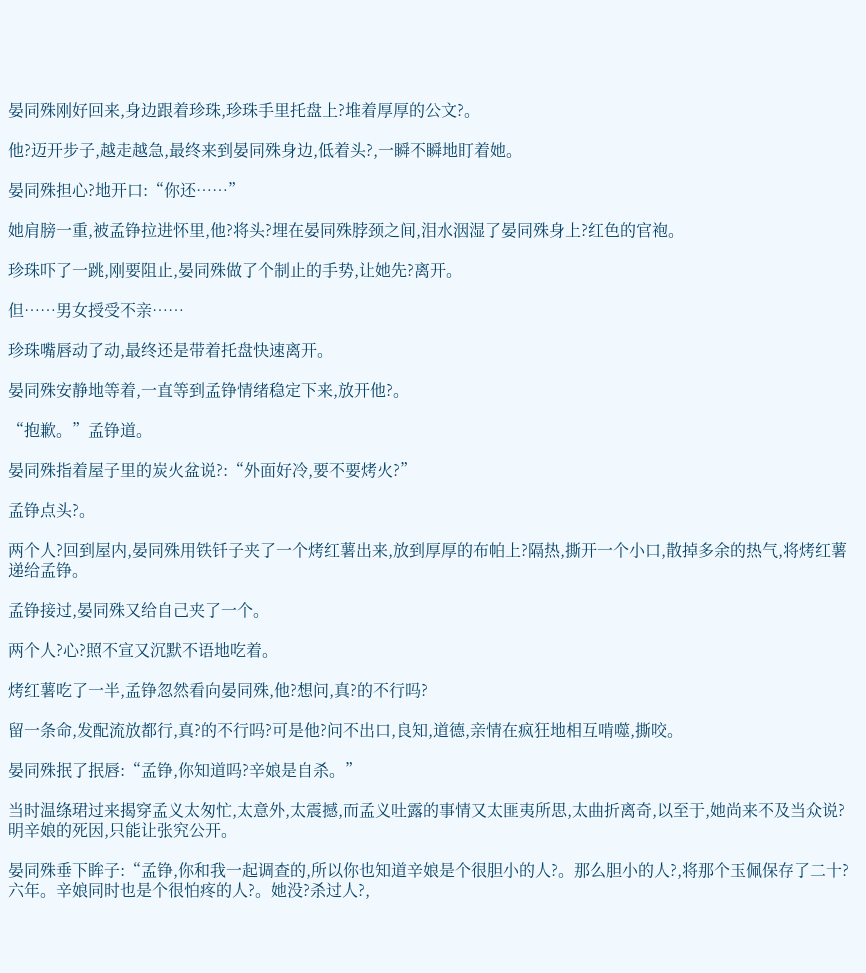晏同殊刚好回来,身边跟着珍珠,珍珠手里托盘上?堆着厚厚的公文?。

他?迈开步子,越走越急,最终来到晏同殊身边,低着头?,一瞬不瞬地盯着她。

晏同殊担心?地开口:“你还……”

她肩膀一重,被孟铮拉进怀里,他?将头?埋在晏同殊脖颈之间,泪水洇湿了晏同殊身上?红色的官袍。

珍珠吓了一跳,刚要阻止,晏同殊做了个制止的手势,让她先?离开。

但……男女授受不亲……

珍珠嘴唇动了动,最终还是带着托盘快速离开。

晏同殊安静地等着,一直等到孟铮情绪稳定下来,放开他?。

“抱歉。”孟铮道。

晏同殊指着屋子里的炭火盆说?:“外面好冷,要不要烤火?”

孟铮点头?。

两个人?回到屋内,晏同殊用铁钎子夹了一个烤红薯出来,放到厚厚的布帕上?隔热,撕开一个小口,散掉多余的热气,将烤红薯递给孟铮。

孟铮接过,晏同殊又给自己夹了一个。

两个人?心?照不宣又沉默不语地吃着。

烤红薯吃了一半,孟铮忽然看向晏同殊,他?想问,真?的不行吗?

留一条命,发配流放都行,真?的不行吗?可是他?问不出口,良知,道德,亲情在疯狂地相互啃噬,撕咬。

晏同殊抿了抿唇:“孟铮,你知道吗?辛娘是自杀。”

当时温绦珺过来揭穿孟义太匆忙,太意外,太震撼,而孟义吐露的事情又太匪夷所思,太曲折离奇,以至于,她尚来不及当众说?明辛娘的死因,只能让张究公开。

晏同殊垂下眸子:“孟铮,你和我一起调查的,所以你也知道辛娘是个很胆小的人?。那么胆小的人?,将那个玉佩保存了二十?六年。辛娘同时也是个很怕疼的人?。她没?杀过人?,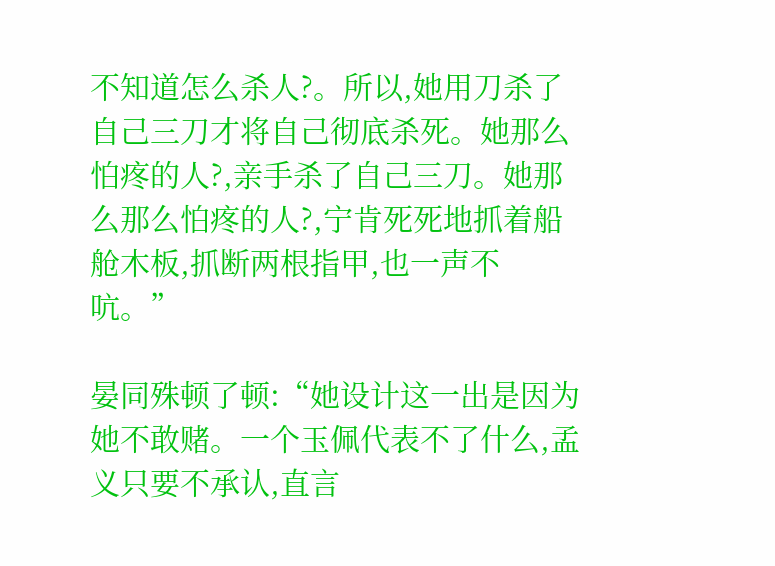不知道怎么杀人?。所以,她用刀杀了自己三刀才将自己彻底杀死。她那么怕疼的人?,亲手杀了自己三刀。她那么那么怕疼的人?,宁肯死死地抓着船舱木板,抓断两根指甲,也一声不吭。”

晏同殊顿了顿:“她设计这一出是因为她不敢赌。一个玉佩代表不了什么,孟义只要不承认,直言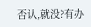否认,就没?有办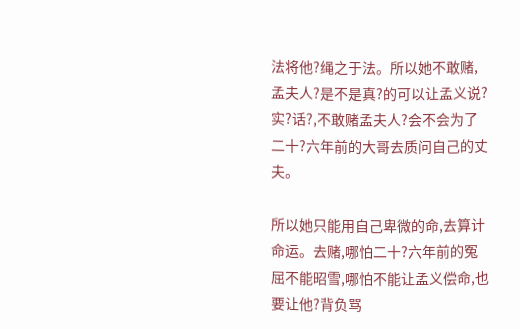法将他?绳之于法。所以她不敢赌,孟夫人?是不是真?的可以让孟义说?实?话?,不敢赌孟夫人?会不会为了二十?六年前的大哥去质问自己的丈夫。

所以她只能用自己卑微的命,去算计命运。去赌,哪怕二十?六年前的冤屈不能昭雪,哪怕不能让孟义偿命,也要让他?背负骂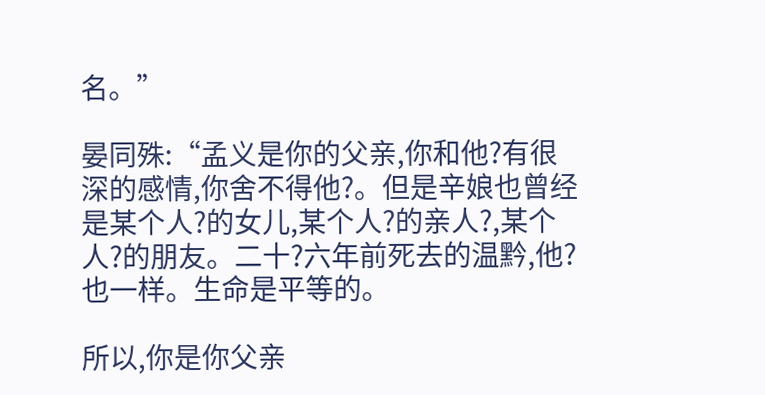名。”

晏同殊:“孟义是你的父亲,你和他?有很深的感情,你舍不得他?。但是辛娘也曾经是某个人?的女儿,某个人?的亲人?,某个人?的朋友。二十?六年前死去的温黔,他?也一样。生命是平等的。

所以,你是你父亲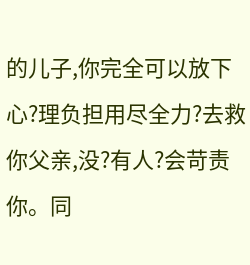的儿子,你完全可以放下心?理负担用尽全力?去救你父亲,没?有人?会苛责你。同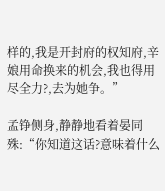样的,我是开封府的权知府,辛娘用命换来的机会,我也得用尽全力?,去为她争。”

孟铮侧身,静静地看着晏同殊:“你知道这话?意味着什么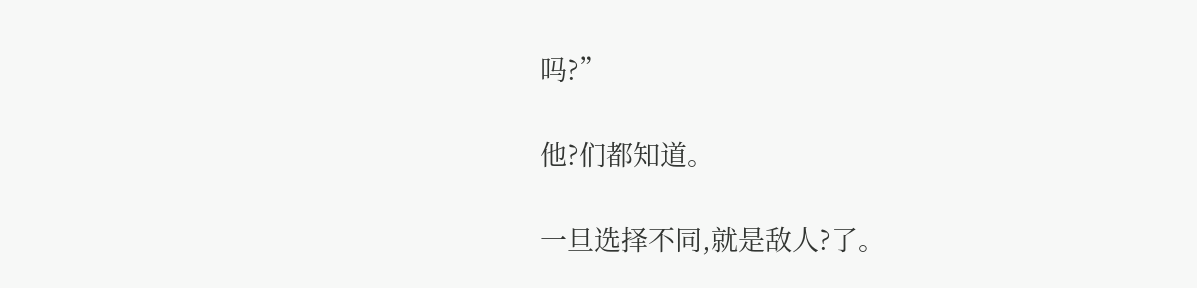吗?”

他?们都知道。

一旦选择不同,就是敌人?了。